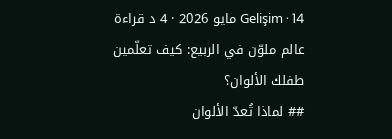Gelişim · 14 مايو 2026 · 4 د قراءة
عالم ملوّن في الربيع: كيف تعلّمين طفلك الألوان؟
## لماذا تُعدّ الألوان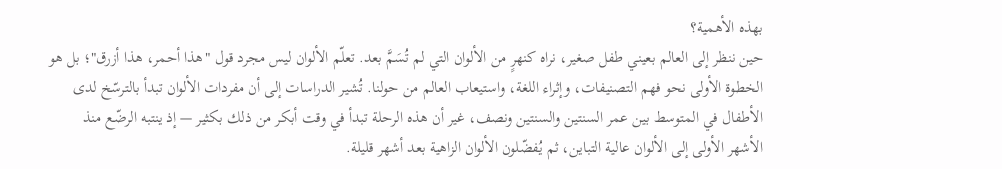بهذه الأهمية؟
حين ننظر إلى العالم بعيني طفل صغير، نراه كنهرٍ من الألوان التي لم تُسَمَّ بعد. تعلّم الألوان ليس مجرد قول "هذا أحمر، هذا أزرق"؛ بل هو الخطوة الأولى نحو فهم التصنيفات، وإثراء اللغة، واستيعاب العالم من حولنا. تُشير الدراسات إلى أن مفردات الألوان تبدأ بالترسّخ لدى الأطفال في المتوسط بين عمر السنتين والسنتين ونصف، غير أن هذه الرحلة تبدأ في وقت أبكر من ذلك بكثير — إذ ينتبه الرضّع منذ الأشهر الأولى إلى الألوان عالية التباين، ثم يُفضّلون الألوان الزاهية بعد أشهر قليلة.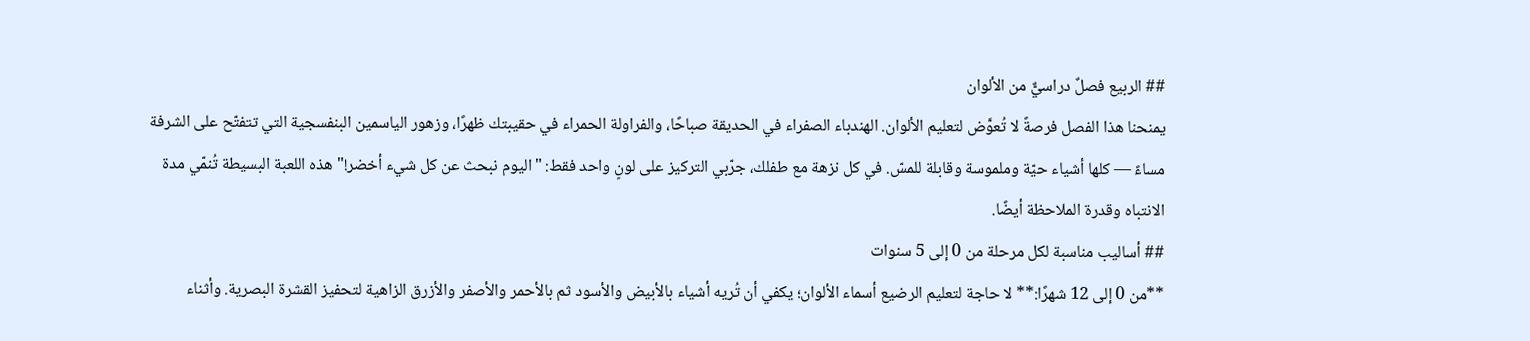## الربيع فصلٌ دراسيٌّ من الألوان
يمنحنا هذا الفصل فرصةً لا تُعوَّض لتعليم الألوان. الهندباء الصفراء في الحديقة صباحًا، والفراولة الحمراء في حقيبتك ظهرًا، وزهور الياسمين البنفسجية التي تتفتّح على الشرفة مساءً — كلها أشياء حيّة وملموسة وقابلة للمسّ. في كل نزهة مع طفلك، جرّبي التركيز على لونٍ واحد فقط: "اليوم نبحث عن كل شيء أخضر!" هذه اللعبة البسيطة تُنمّي مدة الانتباه وقدرة الملاحظة أيضًا.
## أساليب مناسبة لكل مرحلة من 0 إلى 5 سنوات
**من 0 إلى 12 شهرًا:** لا حاجة لتعليم الرضيع أسماء الألوان؛ يكفي أن تُريه أشياء بالأبيض والأسود ثم بالأحمر والأصفر والأزرق الزاهية لتحفيز القشرة البصرية. وأثناء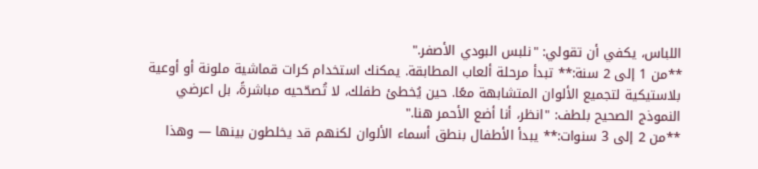اللباس، يكفي أن تقولي: "نلبس البودي الأصفر."
**من 1 إلى 2 سنة:** تبدأ مرحلة ألعاب المطابقة. يمكنك استخدام كرات قماشية ملونة أو أوعية بلاستيكية لتجميع الألوان المتشابهة معًا. حين يُخطئ طفلك، لا تُصحّحيه مباشرةً، بل اعرضي النموذج الصحيح بلطف: "انظر، أنا أضع الأحمر هنا."
**من 2 إلى 3 سنوات:** يبدأ الأطفال بنطق أسماء الألوان لكنهم قد يخلطون بينها — وهذا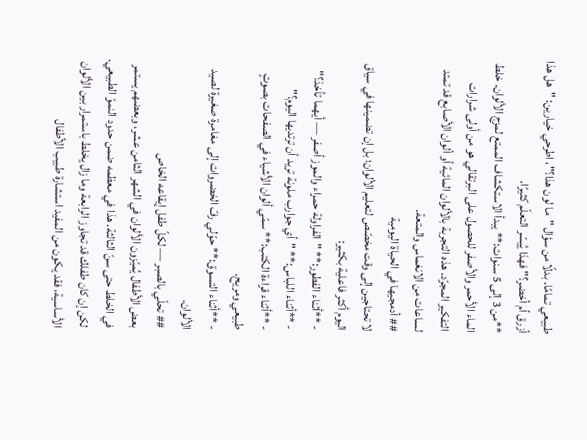طبيعي تمامًا. بدلًا من سؤال "ما لون هذا؟"، اطرحي خيارين: "هل هذا أزرق أم أخضر؟" فهذا يُيسّر التعلّم كثيرًا.
**من 3 إلى 5 سنوات:** يبدأ الاستكشاف الممتع لمزج الألوان. خلط الماء الأحمر والأصفر للحصول على البرتقالي هو من أولى شرارات التفكير المجرّد. هذه التجربة بالألوان المائية أو ألوان الأصابع قد تمتد لساعات من الانغماس والمتعة.
## أدمجيها في الحياة اليومية
لا تحتاجين إلى وقت مخصّص لتعليم الألوان؛ بل إن تضمينها في سياق اليوم أكثر فاعلية بكثير:
- **أثناء الفطور:** "الفراولة حمراء والموز أصفر — أيهما تأخذ؟"
- **أثناء اللباس:** "أي جوارب ملونة تريد أن ترتديها اليوم؟"
- **أثناء قراءة الكتب:** سمّي ألوان الأشياء في الصفحات بصوتٍ طبيعي ومريح.
- **أثناء التسوق:** حوّلي رفّ الخضروات إلى مغامرة صغيرة لصيد الألوان.
## تحلّي بالصبر — لكلّ طفل إيقاعه الخاص
بعض الأطفال يُميّزون الألوان في الشهر الثامن عشر، وبعضهم يستمر في الخلط حتى سنّ الثالثة. هذا في معظمه ضمن حدود النموّ الطبيعي. لكن إن كان طفلك قد تجاوز الرابعة وما زال يخلط باستمرار بين الألوان الأساسية، فقد يكون من المفيد استشارة طبيب الأطفال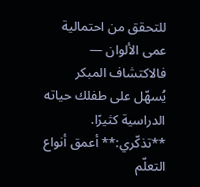للتحقق من احتمالية عمى الألوان — فالاكتشاف المبكر يُسهّل على طفلك حياته الدراسية كثيرًا.
**تذكّري:** أعمق أنواع التعلّم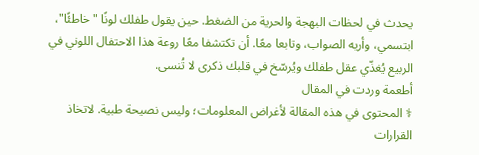يحدث في لحظات البهجة والحرية من الضغط. حين يقول طفلك لونًا "خاطئًا"، ابتسمي، وأريه الصواب، وتابعا معًا. أن تكتشفا معًا روعة هذا الاحتفال اللوني في الربيع يُغذّي عقل طفلك ويُرسّخ في قلبك ذكرى لا تُنسى.
أطعمة وردت في المقال
⚕ المحتوى في هذه المقالة لأغراض المعلومات؛ وليس نصيحة طبية. لاتخاذ القرارات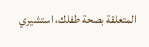المتعلقة بصحة طفلك، استشيري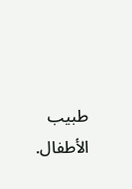طبيب الأطفال.